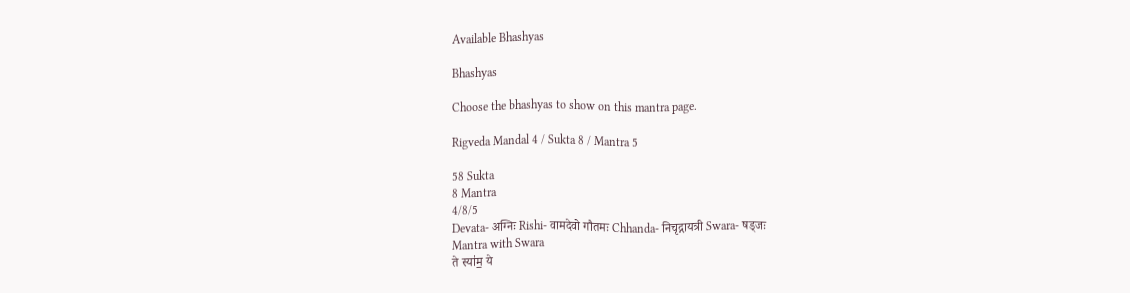Available Bhashyas

Bhashyas

Choose the bhashyas to show on this mantra page.

Rigveda Mandal 4 / Sukta 8 / Mantra 5

58 Sukta
8 Mantra
4/8/5
Devata- अग्निः Rishi- वामदेवो गौतमः Chhanda- निचृद्गायत्री Swara- षड्जः
Mantra with Swara
ते स्या॑म॒ ये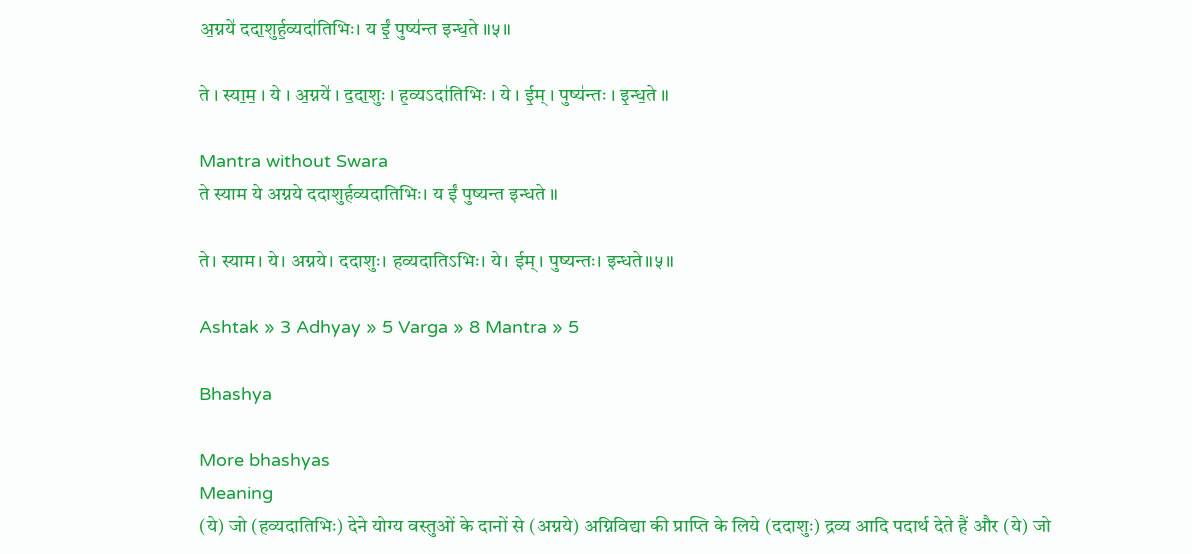अ॒ग्नये॑ ददा॒शुर्ह॒व्यदा॑तिभिः। य ईं॒ पुष्य॑न्त इन्ध॒ते ॥५॥

ते । स्या॒म॒ । ये । अ॒ग्नये॑ । द॒दा॒शुः । ह॒व्यऽदा॑तिभिः । ये । ई॒म् । पुष्य॑न्तः । इ॒न्ध॒ते ॥

Mantra without Swara
ते स्याम ये अग्नये ददाशुर्हव्यदातिभिः। य ईं पुष्यन्त इन्धते ॥

ते। स्याम। ये। अग्नये। ददाशुः। हव्यदातिऽभिः। ये। ईम्। पुष्यन्तः। इन्धते॥५॥

Ashtak » 3 Adhyay » 5 Varga » 8 Mantra » 5

Bhashya

More bhashyas
Meaning
(ये) जो (हव्यदातिभिः) देने योग्य वस्तुओं के दानों से (अग्नये) अग्निविद्या की प्राप्ति के लिये (ददाशुः) द्रव्य आदि पदार्थ देते हैं और (ये) जो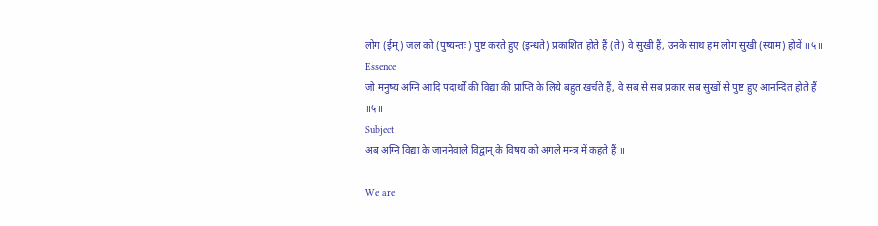लोग (ईम्) जल को (पुष्यन्तः) पुष्ट करते हुए (इन्धते) प्रकाशित होते हैं (ते) वे सुखी हैं, उनके साथ हम लोग सुखी (स्याम) होवें ॥५॥
Essence
जो मनुष्य अग्नि आदि पदार्थों की विद्या की प्राप्ति के लिये बहुत खर्चते हैं, वे सब से सब प्रकार सब सुखों से पुष्ट हुए आनन्दित होते हैं ॥५॥
Subject
अब अग्नि विद्या के जाननेवाले विद्वान् के विषय को अगले मन्त्र में कहते हैं ॥

We are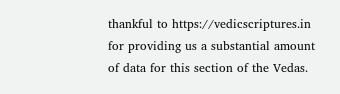thankful to https://vedicscriptures.in for providing us a substantial amount of data for this section of the Vedas.